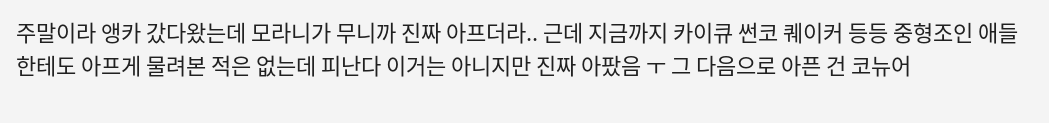주말이라 앵카 갔다왔는데 모라니가 무니까 진짜 아프더라.. 근데 지금까지 카이큐 썬코 퀘이커 등등 중형조인 애들한테도 아프게 물려본 적은 없는데 피난다 이거는 아니지만 진짜 아팠음 ㅜ 그 다음으로 아픈 건 코뉴어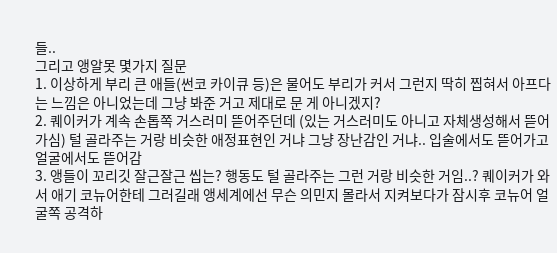들..
그리고 앵알못 몇가지 질문
1. 이상하게 부리 큰 애들(썬코 카이큐 등)은 물어도 부리가 커서 그런지 딱히 찝혀서 아프다는 느낌은 아니었는데 그냥 봐준 거고 제대로 문 게 아니겠지?
2. 퀘이커가 계속 손톱쪽 거스러미 뜯어주던데 (있는 거스러미도 아니고 자체생성해서 뜯어가심) 털 골라주는 거랑 비슷한 애정표현인 거냐 그냥 장난감인 거냐.. 입술에서도 뜯어가고 얼굴에서도 뜯어감
3. 앵들이 꼬리깃 잘근잘근 씹는? 행동도 털 골라주는 그런 거랑 비슷한 거임..? 퀘이커가 와서 애기 코뉴어한테 그러길래 앵세계에선 무슨 의민지 몰라서 지켜보다가 잠시후 코뉴어 얼굴쪽 공격하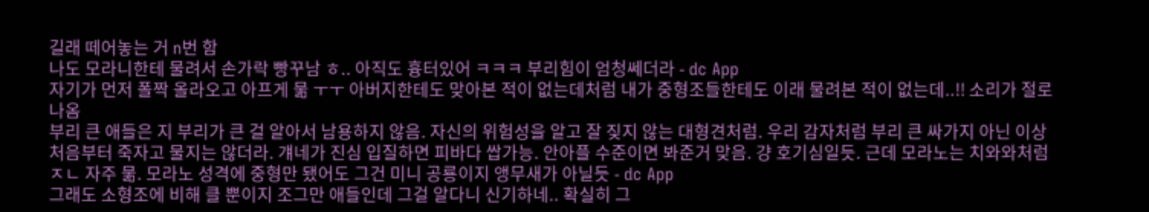길래 떼어놓는 거 n번 함
나도 모라니한테 물려서 손가락 빵꾸남 ㅎ.. 아직도 흉터있어 ㅋㅋㅋ 부리힘이 엄청쎄더라 - dc App
자기가 먼저 폴짝 올라오고 아프게 묾 ㅜㅜ 아버지한테도 맞아본 적이 없는데처럼 내가 중형조들한테도 이래 물려본 적이 없는데..!! 소리가 절로 나옴
부리 큰 애들은 지 부리가 큰 걸 알아서 남용하지 않음. 자신의 위험성을 알고 잘 짖지 않는 대형견처럼. 우리 감자처럼 부리 큰 싸가지 아닌 이상 처음부터 죽자고 물지는 않더라. 걔네가 진심 입질하면 피바다 쌉가능. 안아플 수준이면 봐준거 맞음. 걍 호기심일듯. 근데 모라노는 치와와처럼 ㅈㄴ 자주 묾. 모라노 성격에 중형만 됐어도 그건 미니 공룡이지 앵무새가 아닐듯 - dc App
그래도 소형조에 비해 클 뿐이지 조그만 애들인데 그걸 알다니 신기하네.. 확실히 그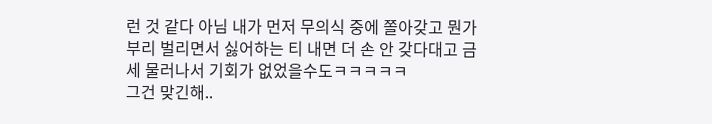런 것 같다 아님 내가 먼저 무의식 중에 쫄아갖고 뭔가 부리 벌리면서 싫어하는 티 내면 더 손 안 갖다대고 금세 물러나서 기회가 없었을수도ㅋㅋㅋㅋㅋ
그건 맞긴해..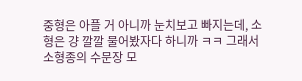중형은 아플 거 아니까 눈치보고 빠지는데, 소형은 걍 깔깔 물어봤자다 하니까 ㅋㅋ 그래서 소형종의 수문장 모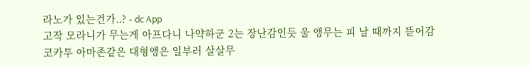라노가 있는건가..? - dc App
고작 모라니가 무는게 아프다니 나약하군 2는 장난감인듯 울 앵무는 피 날 때까지 뜯어감
코카투 아마존같은 대형앵은 일부러 살살무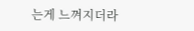는게 느껴지더라